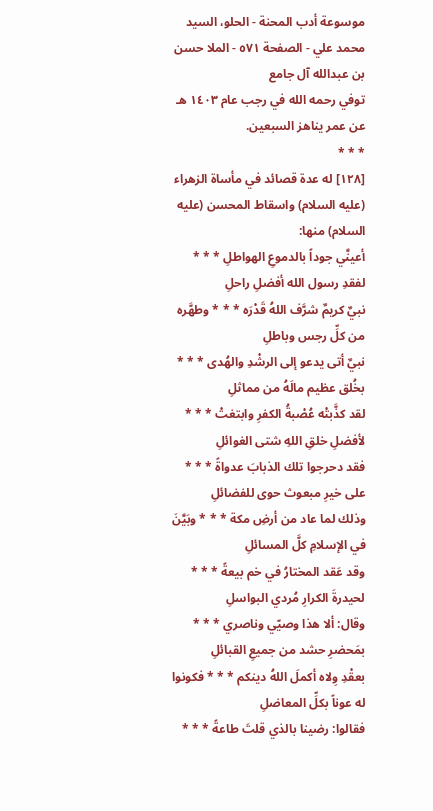موسوعة أدب المحنة - الحلو، السيد محمد علي - الصفحة ٥٧١ - الملا حسن بن عبدالله آل جامع
توفي رحمه الله في رجب عام ١٤٠٣ هـ عن عمر يناهز السبعين.
* * *
[١٢٨] له عدة قصائد في مأساة الزهراء (عليه السلام) واسقاط المحسن (عليه السلام) منها:
أعينَّي جوداً بالدموعِ الهواطلِ * * * لفقدِ رسول الله أفضلِ راحلِ
نبيٌ كريمٌ شرَّف اللهُ قَدْرَه * * * وطهَّره من كلِّ رجس وباطلِ
نبيٌ أتى يدعو إلى الرشْدِ والهُدى * * * بخُلق عظيم مالَهُ من مماثلِ
لقد كذَّبتْه عُصْبةُ الكفرِ وابتغتْ * * * لأفضلِ خلقِ اللهِ شتى الغوائلِ
فقد دحرجوا تلك الذبابَ عدواةً * * * على خيرِ مبعوث حوى للفضائلِ
وذلك لما عاد من أرضِ مكة * * * وبَيَّنَ في الإسلامِ كلَّ المسائلِ
وقد عَقد المختارُ في خم بيعةً * * * لحيدرةَ الكرارِ مُردي البواسلِ
وقال: ألا هذا وصيّي وناصري * * * بمَحضرِ حشد من جميعِ القبائلِ
بعقْدِ وِلاه أكملَ اللهُ دينكم * * * فكونوا له عوناً بكلِّ المعاضلِ
فقالوا: رضينا بالذي قلتَ طاعةً * * *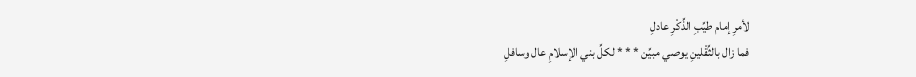لأمرِ إمام طيِّبِ الذِّكْرِ عادلِ
فما زال بالثِّقْلينِ يوصي مبيِّن * * * لكلِّ بني الإسلامِ عال وسافلِ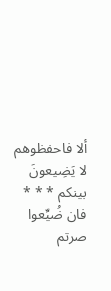ألا فاحفظوهم لا يَضِيعونَ بينكم * * * فان ضُيِّعوا صرتم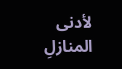لأدنى المنازلِ